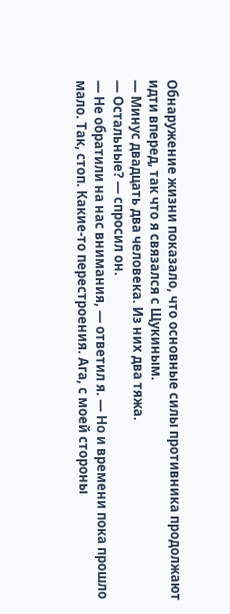Обнаружение жизни показало, что основные силы противника продолжают идти вперед, так что я связался с Щукиным.
— Минус двадцать два человека. Из них два тяжа.
— Остальные? — спросил он.
— Не обратили на нас внимания, — ответил я. — Но и времени пока прошло мало. Так, стоп. Какие-то перестроения. Ага, с моей стороны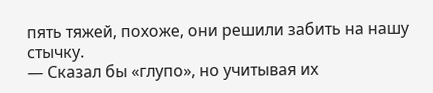пять тяжей, похоже, они решили забить на нашу стычку.
— Сказал бы «глупо», но учитывая их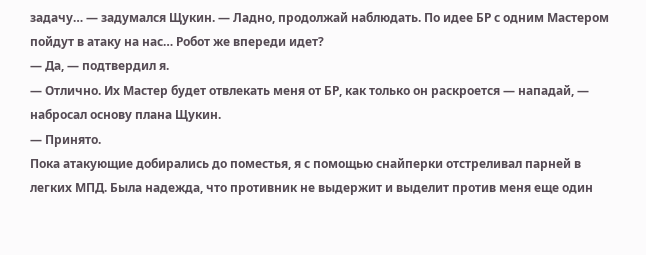задачу… — задумался Щукин. — Ладно, продолжай наблюдать. По идее БР с одним Мастером пойдут в атаку на нас… Робот же впереди идет?
— Да, — подтвердил я.
— Отлично. Их Мастер будет отвлекать меня от БР, как только он раскроется — нападай, — набросал основу плана Щукин.
— Принято.
Пока атакующие добирались до поместья, я с помощью снайперки отстреливал парней в легких МПД. Была надежда, что противник не выдержит и выделит против меня еще один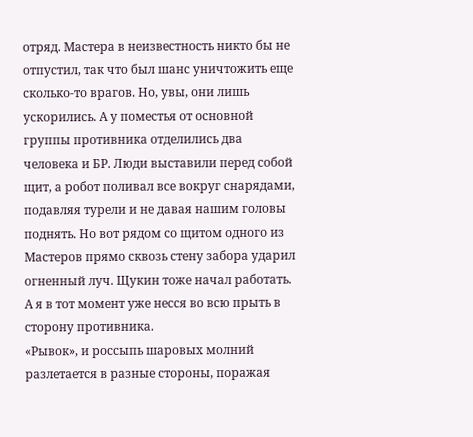отряд. Мастера в неизвестность никто бы не отпустил, так что был шанс уничтожить еще сколько-то врагов. Но, увы, они лишь ускорились. А у поместья от основной группы противника отделились два человека и БР. Люди выставили перед собой щит, а робот поливал все вокруг снарядами, подавляя турели и не давая нашим головы поднять. Но вот рядом со щитом одного из Мастеров прямо сквозь стену забора ударил огненный луч. Щукин тоже начал работать. А я в тот момент уже несся во всю прыть в сторону противника.
«Рывок», и россыпь шаровых молний разлетается в разные стороны, поражая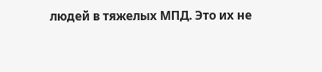людей в тяжелых МПД. Это их не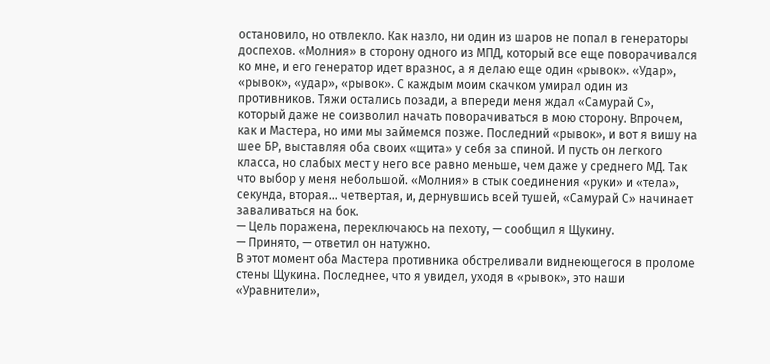остановило, но отвлекло. Как назло, ни один из шаров не попал в генераторы доспехов. «Молния» в сторону одного из МПД, который все еще поворачивался ко мне, и его генератор идет вразнос, а я делаю еще один «рывок». «Удар», «рывок», «удар», «рывок». С каждым моим скачком умирал один из противников. Тяжи остались позади, а впереди меня ждал «Самурай С», который даже не соизволил начать поворачиваться в мою сторону. Впрочем, как и Мастера, но ими мы займемся позже. Последний «рывок», и вот я вишу на шее БР, выставляя оба своих «щита» у себя за спиной. И пусть он легкого класса, но слабых мест у него все равно меньше, чем даже у среднего МД. Так что выбор у меня небольшой. «Молния» в стык соединения «руки» и «тела», секунда, вторая… четвертая, и, дернувшись всей тушей, «Самурай С» начинает заваливаться на бок.
— Цель поражена, переключаюсь на пехоту, — сообщил я Щукину.
— Принято, — ответил он натужно.
В этот момент оба Мастера противника обстреливали виднеющегося в проломе стены Щукина. Последнее, что я увидел, уходя в «рывок», это наши «Уравнители»,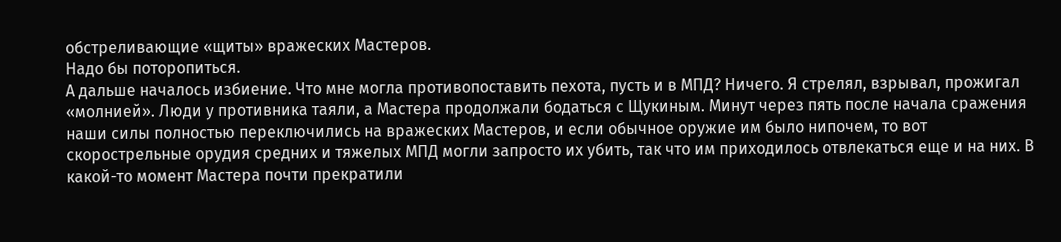обстреливающие «щиты» вражеских Мастеров.
Надо бы поторопиться.
А дальше началось избиение. Что мне могла противопоставить пехота, пусть и в МПД? Ничего. Я стрелял, взрывал, прожигал «молнией». Люди у противника таяли, а Мастера продолжали бодаться с Щукиным. Минут через пять после начала сражения наши силы полностью переключились на вражеских Мастеров, и если обычное оружие им было нипочем, то вот скорострельные орудия средних и тяжелых МПД могли запросто их убить, так что им приходилось отвлекаться еще и на них. В какой-то момент Мастера почти прекратили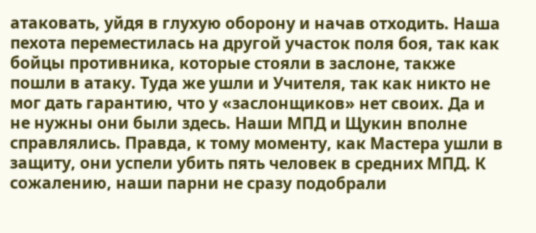атаковать, уйдя в глухую оборону и начав отходить. Наша пехота переместилась на другой участок поля боя, так как бойцы противника, которые стояли в заслоне, также пошли в атаку. Туда же ушли и Учителя, так как никто не мог дать гарантию, что у «заслонщиков» нет своих. Да и не нужны они были здесь. Наши МПД и Щукин вполне справлялись. Правда, к тому моменту, как Мастера ушли в защиту, они успели убить пять человек в средних МПД. К сожалению, наши парни не сразу подобрали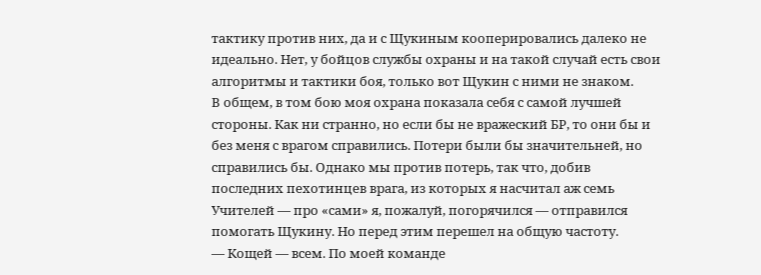тактику против них, да и с Щукиным кооперировались далеко не идеально. Нет, у бойцов службы охраны и на такой случай есть свои алгоритмы и тактики боя, только вот Щукин с ними не знаком.
В общем, в том бою моя охрана показала себя с самой лучшей стороны. Как ни странно, но если бы не вражеский БР, то они бы и без меня с врагом справились. Потери были бы значительней, но справились бы. Однако мы против потерь, так что, добив последних пехотинцев врага, из которых я насчитал аж семь Учителей — про «сами» я, пожалуй, погорячился — отправился помогать Щукину. Но перед этим перешел на общую частоту.
— Кощей — всем. По моей команде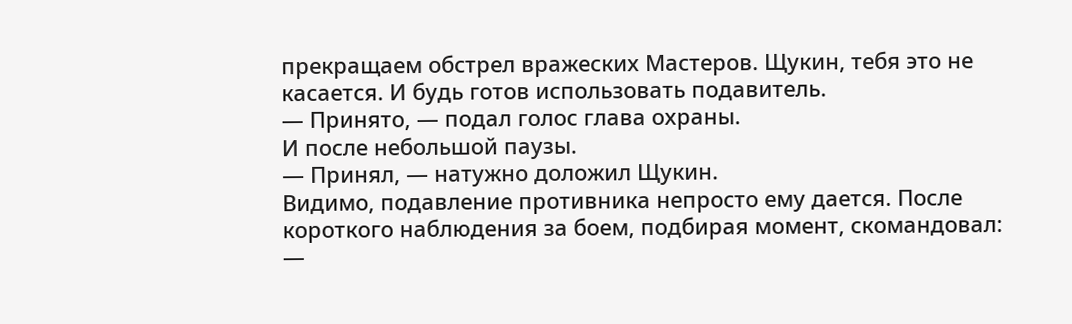прекращаем обстрел вражеских Мастеров. Щукин, тебя это не касается. И будь готов использовать подавитель.
— Принято, — подал голос глава охраны.
И после небольшой паузы.
— Принял, — натужно доложил Щукин.
Видимо, подавление противника непросто ему дается. После короткого наблюдения за боем, подбирая момент, скомандовал:
—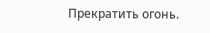Прекратить огонь.